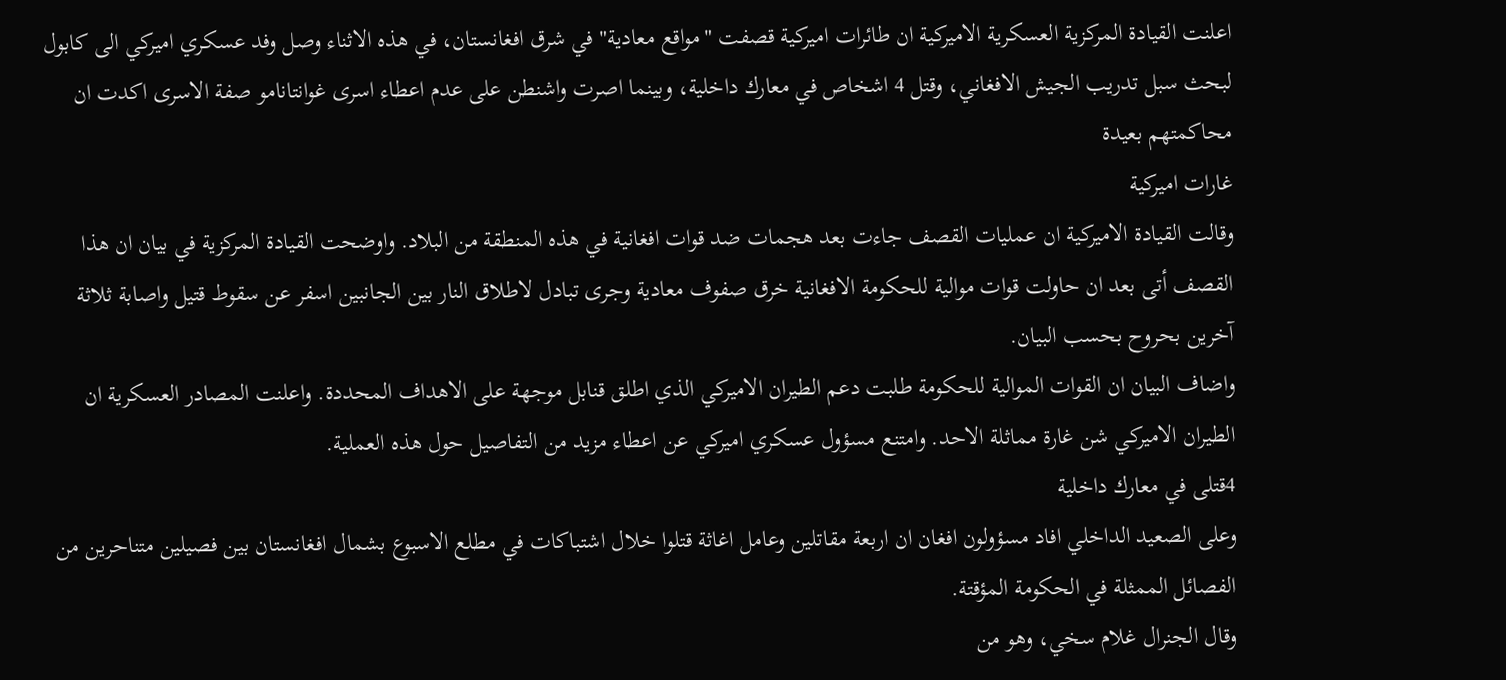اعلنت القيادة المركزية العسكرية الاميركية ان طائرات اميركية قصفت "مواقع معادية" في شرق افغانستان، في هذه الاثناء وصل وفد عسكري اميركي الى كابول لبحث سبل تدريب الجيش الافغاني، وقتل 4 اشخاص في معارك داخلية، وبينما اصرت واشنطن على عدم اعطاء اسرى غوانتانامو صفة الاسرى اكدت ان محاكمتهم بعيدة
غارات اميركية
وقالت القيادة الاميركية ان عمليات القصف جاءت بعد هجمات ضد قوات افغانية في هذه المنطقة من البلاد. واوضحت القيادة المركزية في بيان ان هذا القصف أتى بعد ان حاولت قوات موالية للحكومة الافغانية خرق صفوف معادية وجرى تبادل لاطلاق النار بين الجانبين اسفر عن سقوط قتيل واصابة ثلاثة آخرين بحروح بحسب البيان.
واضاف البيان ان القوات الموالية للحكومة طلبت دعم الطيران الاميركي الذي اطلق قنابل موجهة على الاهداف المحددة. واعلنت المصادر العسكرية ان الطيران الاميركي شن غارة مماثلة الاحد. وامتنع مسؤول عسكري اميركي عن اعطاء مزيد من التفاصيل حول هذه العملية.
4قتلى في معارك داخلية
وعلى الصعيد الداخلي افاد مسؤولون افغان ان اربعة مقاتلين وعامل اغاثة قتلوا خلال اشتباكات في مطلع الاسبوع بشمال افغانستان بين فصيلين متناحرين من الفصائل الممثلة في الحكومة المؤقتة.
وقال الجنرال غلام سخي، وهو من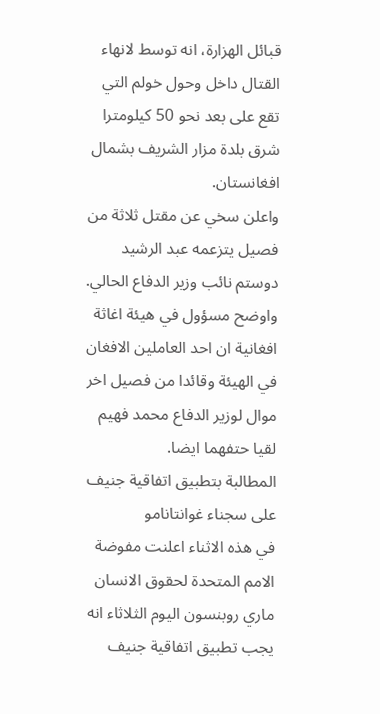قبائل الهزارة، انه توسط لانهاء القتال داخل وحول خولم التي تقع على بعد نحو 50 كيلومترا شرق بلدة مزار الشريف بشمال افغانستان.
واعلن سخي عن مقتل ثلاثة من فصيل يتزعمه عبد الرشيد دوستم نائب وزير الدفاع الحالي. واوضح مسؤول في هيئة اغاثة افغانية ان احد العاملين الافغان في الهيئة وقائدا من فصيل اخر موال لوزير الدفاع محمد فهيم لقيا حتفهما ايضا.
المطالبة بتطبيق اتفاقية جنيف على سجناء غوانتانامو
في هذه الاثناء اعلنت مفوضة الامم المتحدة لحقوق الانسان ماري روبنسون اليوم الثلاثاء انه يجب تطبيق اتفاقية جنيف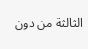الثالثة من دون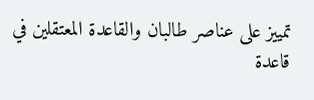تمييز على عناصر طالبان والقاعدة المعتقلين في قاعدة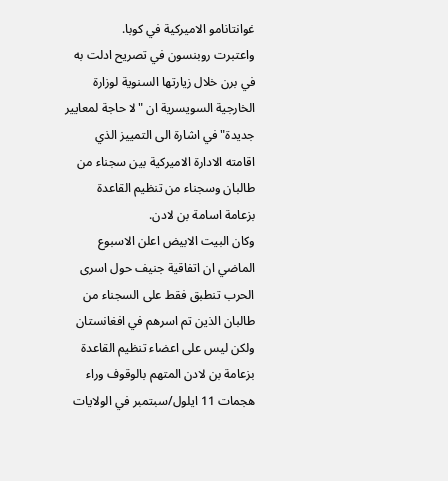غوانتانامو الاميركية في كوبا.
واعتبرت روبنسون في تصريح ادلت به في برن خلال زيارتها السنوية لوزارة الخارجية السويسرية ان "لا حاجة لمعايير جديدة" في اشارة الى التمييز الذي اقامته الادارة الاميركية بين سجناء من طالبان وسجناء من تنظيم القاعدة بزعامة اسامة بن لادن.
وكان البيت الابيض اعلن الاسبوع الماضي ان اتفاقية جنيف حول اسرى الحرب تنطبق فقط على السجناء من طالبان الذين تم اسرهم في افغانستان ولكن ليس على اعضاء تنظيم القاعدة بزعامة بن لادن المتهم بالوقوف وراء هجمات 11 ايلول/سبتمبر في الولايات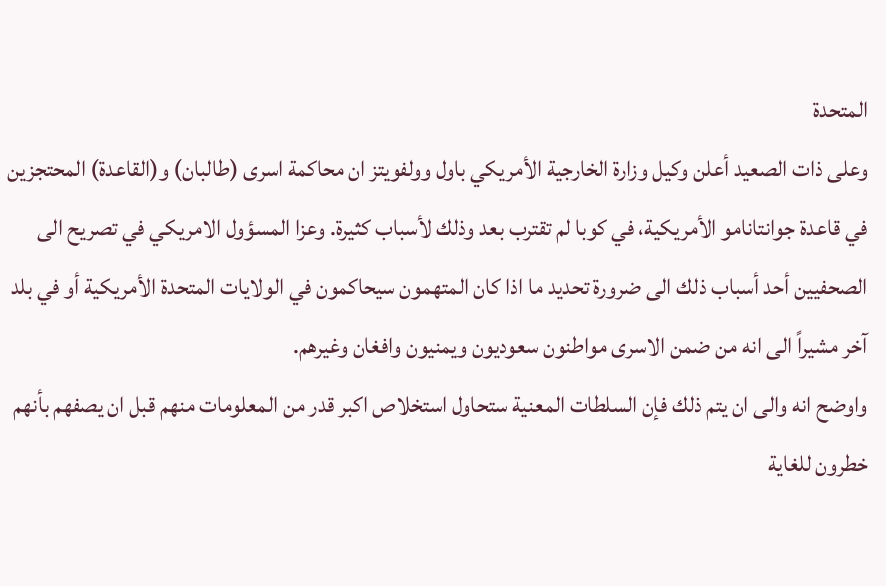المتحدة
وعلى ذات الصعيد أعلن وكيل وزارة الخارجية الأمريكي باول وولفويتز ان محاكمة اسرى (طالبان) و(القاعدة) المحتجزين في قاعدة جوانتانامو الأمريكية، في كوبا لم تقترب بعد وذلك لأسباب كثيرة. وعزا المسؤول الامريكي في تصريح الى الصحفيين أحد أسباب ذلك الى ضرورة تحديد ما اذا كان المتهمون سيحاكمون في الولايات المتحدة الأمريكية أو في بلد آخر مشيراً الى انه من ضمن الاسرى مواطنون سعوديون ويمنيون وافغان وغيرهم.
واوضح انه والى ان يتم ذلك فإن السلطات المعنية ستحاول استخلاص اكبر قدر من المعلومات منهم قبل ان يصفهم بأنهم خطرون للغاية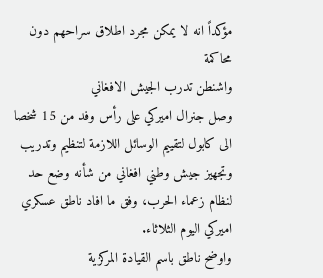مؤكداً انه لا يمكن مجرد اطلاق سراحهم دون محاكمة
واشنطن تدرب الجيش الافغاني
وصل جنرال اميركي على رأس وفد من 15 شخصا الى كابول لتقييم الوسائل اللازمة لتنظيم وتدريب وتجهيز جيش وطني افغاني من شأنه وضع حد لنظام زعماء الحرب، وفق ما افاد ناطق عسكري اميركي اليوم الثلاثاء.
واوضح ناطق باسم القيادة المركزية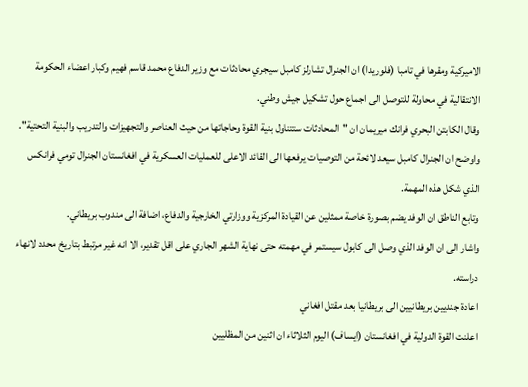الاميركية ومقرها في تامبا (فلوريدا) ان الجنرال تشارلز كامبل سيجري محادثات مع وزير الدفاع محمد قاسم فهيم وكبار اعضاء الحكومة الانتقالية في محاولة للتوصل الى اجماع حول تشكيل جيش وطني.
وقال الكابتن البحري فرانك ميريمان ان "المحادثات ستتناول بنية القوة وحاجاتها من حيث العناصر والتجهيزات والتدريب والبنية التحتية".
واوضح ان الجنرال كامبل سيعد لائحة من التوصيات يرفعها الى القائد الاعلى للعمليات العسكرية في افغانستان الجنرال تومي فرانكس الذي شكل هذه المهمة.
وتابع الناطق ان الوفد يضم بصورة خاصة ممثلين عن القيادة المركزية ووزارتي الخارجية والدفاع، اضافة الى مندوب بريطاني.
واشار الى ان الوفد الذي وصل الى كابول سيستمر في مهمته حتى نهاية الشهر الجاري على اقل تقدير، الا انه غير مرتبط بتاريخ محدد لانهاء دراسته.
اعادة جنديين بريطانيين الى بريطانيا بعد مقتل افغاني
اعلنت القوة الدولية في افغانستان (ايساف) اليوم الثلاثاء ان اثنين من المظليين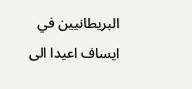البريطانيين في ايساف اعيدا الى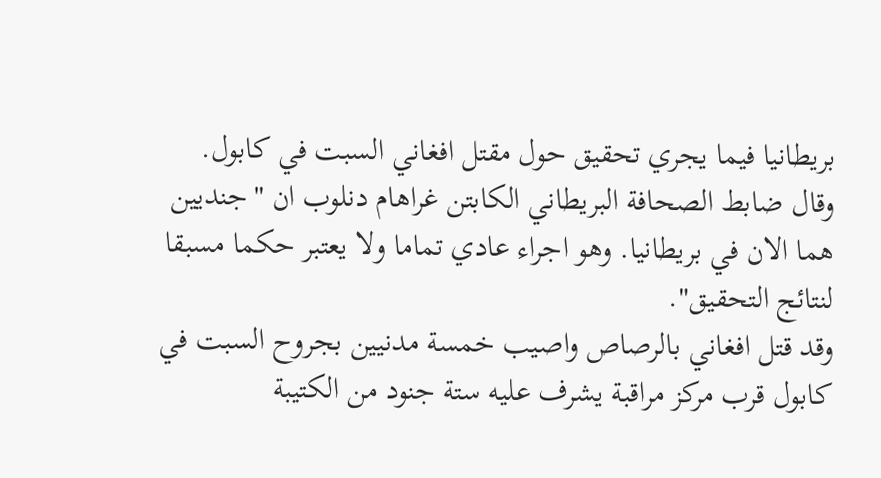بريطانيا فيما يجري تحقيق حول مقتل افغاني السبت في كابول.
وقال ضابط الصحافة البريطاني الكابتن غراهام دنلوب ان "جنديين هما الان في بريطانيا. وهو اجراء عادي تماما ولا يعتبر حكما مسبقا لنتائج التحقيق".
وقد قتل افغاني بالرصاص واصيب خمسة مدنيين بجروح السبت في كابول قرب مركز مراقبة يشرف عليه ستة جنود من الكتيبة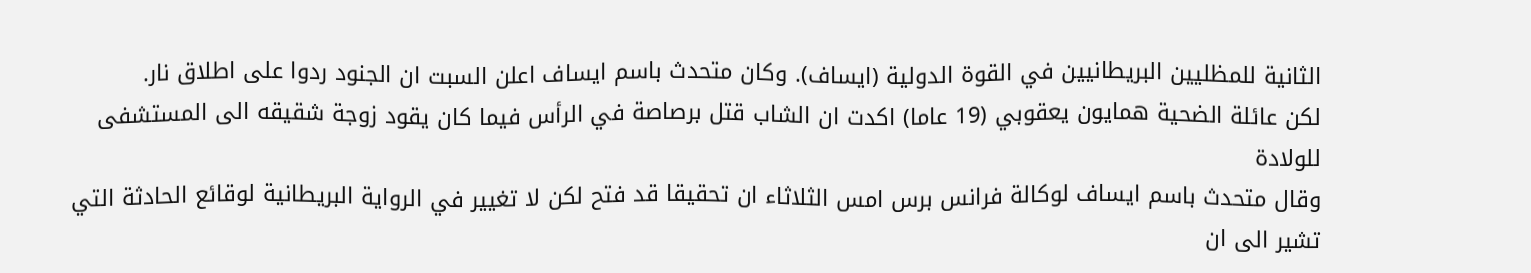الثانية للمظليين البريطانيين في القوة الدولية (ايساف). وكان متحدث باسم ايساف اعلن السبت ان الجنود ردوا على اطلاق نار.
لكن عائلة الضحية همايون يعقوبي (19 عاما) اكدت ان الشاب قتل برصاصة في الرأس فيما كان يقود زوجة شقيقه الى المستشفى للولادة
وقال متحدث باسم ايساف لوكالة فرانس برس امس الثلاثاء ان تحقيقا قد فتح لكن لا تغيير في الرواية البريطانية لوقائع الحادثة التي تشير الى ان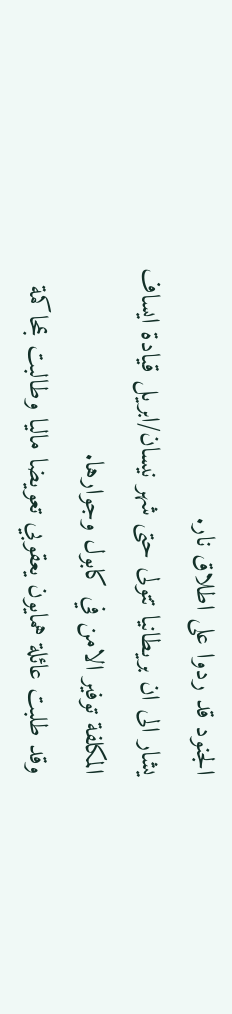الجنود قد ردوا على اطلاق نار.
يشار الى ان بريطانيا تتولى حتى شهر نيسان/ابريل قيادة ايساف المكلفة توفير الامن في كابول وجوارها.
وقد طلبت عائلة همايون يعقوبي تعويضا ماليا وطالبت بمحاكمة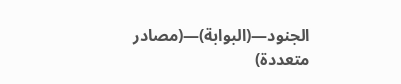الجنود—(البوابة)—(مصادر متعددة)